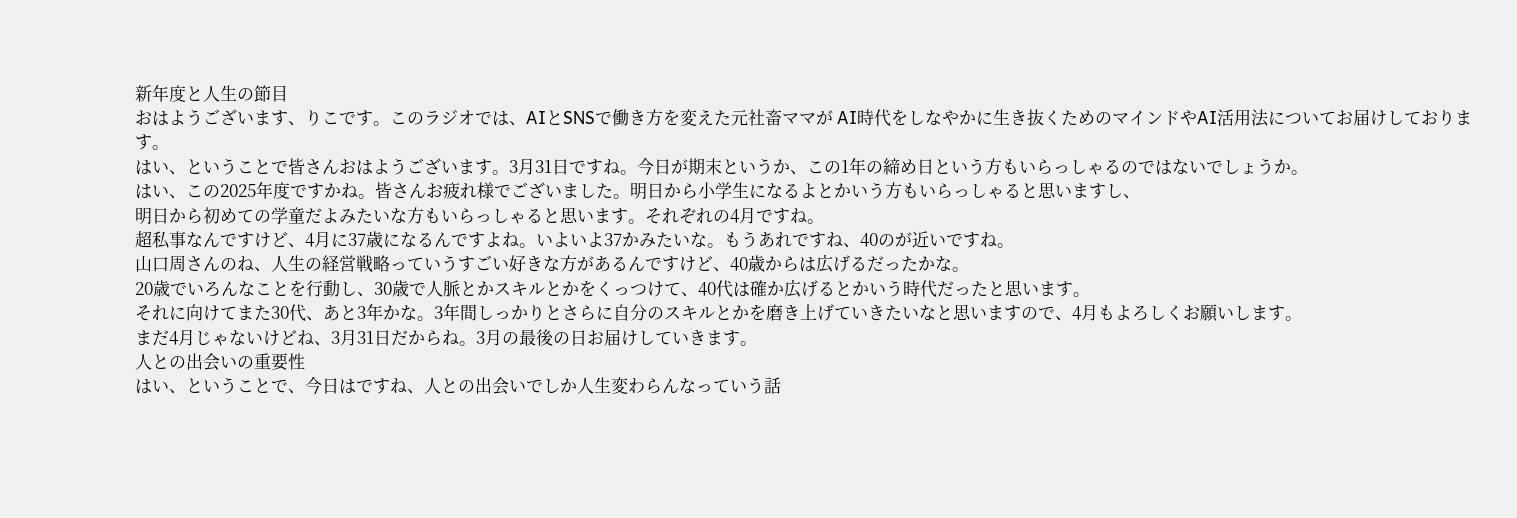新年度と人生の節目
おはようございます、りこです。このラジオでは、AIとSNSで働き方を変えた元社畜ママが AI時代をしなやかに生き抜くためのマインドやAI活用法についてお届けしております。
はい、ということで皆さんおはようございます。3月31日ですね。今日が期末というか、この1年の締め日という方もいらっしゃるのではないでしょうか。
はい、この2025年度ですかね。皆さんお疲れ様でございました。明日から小学生になるよとかいう方もいらっしゃると思いますし、
明日から初めての学童だよみたいな方もいらっしゃると思います。それぞれの4月ですね。
超私事なんですけど、4月に37歳になるんですよね。いよいよ37かみたいな。もうあれですね、40のが近いですね。
山口周さんのね、人生の経営戦略っていうすごい好きな方があるんですけど、40歳からは広げるだったかな。
20歳でいろんなことを行動し、30歳で人脈とかスキルとかをくっつけて、40代は確か広げるとかいう時代だったと思います。
それに向けてまた30代、あと3年かな。3年間しっかりとさらに自分のスキルとかを磨き上げていきたいなと思いますので、4月もよろしくお願いします。
まだ4月じゃないけどね、3月31日だからね。3月の最後の日お届けしていきます。
人との出会いの重要性
はい、ということで、今日はですね、人との出会いでしか人生変わらんなっていう話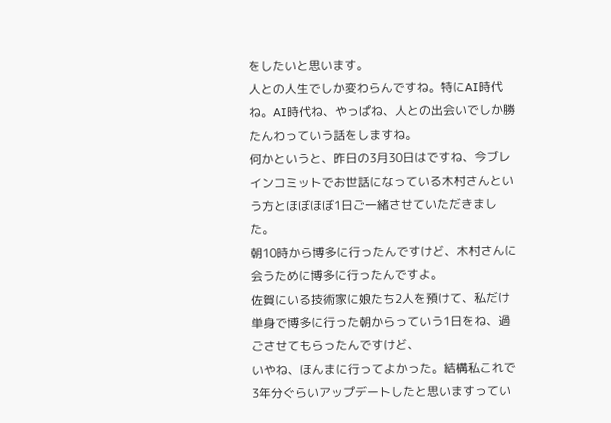をしたいと思います。
人との人生でしか変わらんですね。特にAI時代ね。AI時代ね、やっぱね、人との出会いでしか勝たんわっていう話をしますね。
何かというと、昨日の3月30日はですね、今ブレインコミットでお世話になっている木村さんという方とほぼほぼ1日ご一緒させていただきました。
朝10時から博多に行ったんですけど、木村さんに会うために博多に行ったんですよ。
佐賀にいる技術家に娘たち2人を預けて、私だけ単身で博多に行った朝からっていう1日をね、過ごさせてもらったんですけど、
いやね、ほんまに行ってよかった。結構私これで3年分ぐらいアップデートしたと思いますってい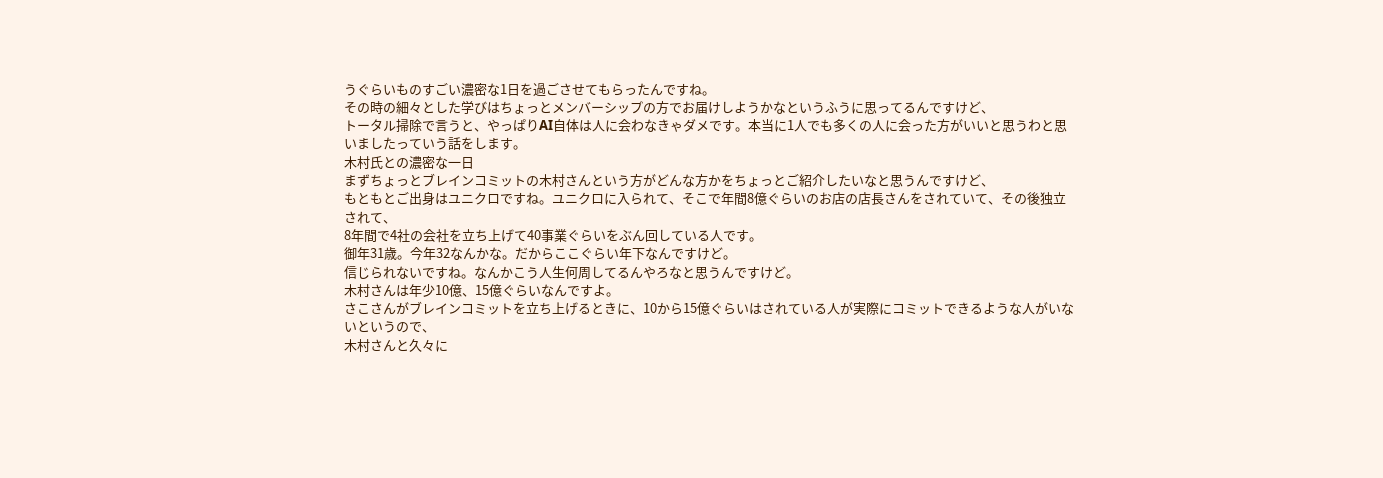うぐらいものすごい濃密な1日を過ごさせてもらったんですね。
その時の細々とした学びはちょっとメンバーシップの方でお届けしようかなというふうに思ってるんですけど、
トータル掃除で言うと、やっぱりAI自体は人に会わなきゃダメです。本当に1人でも多くの人に会った方がいいと思うわと思いましたっていう話をします。
木村氏との濃密な一日
まずちょっとブレインコミットの木村さんという方がどんな方かをちょっとご紹介したいなと思うんですけど、
もともとご出身はユニクロですね。ユニクロに入られて、そこで年間8億ぐらいのお店の店長さんをされていて、その後独立されて、
8年間で4社の会社を立ち上げて40事業ぐらいをぶん回している人です。
御年31歳。今年32なんかな。だからここぐらい年下なんですけど。
信じられないですね。なんかこう人生何周してるんやろなと思うんですけど。
木村さんは年少10億、15億ぐらいなんですよ。
さこさんがブレインコミットを立ち上げるときに、10から15億ぐらいはされている人が実際にコミットできるような人がいないというので、
木村さんと久々に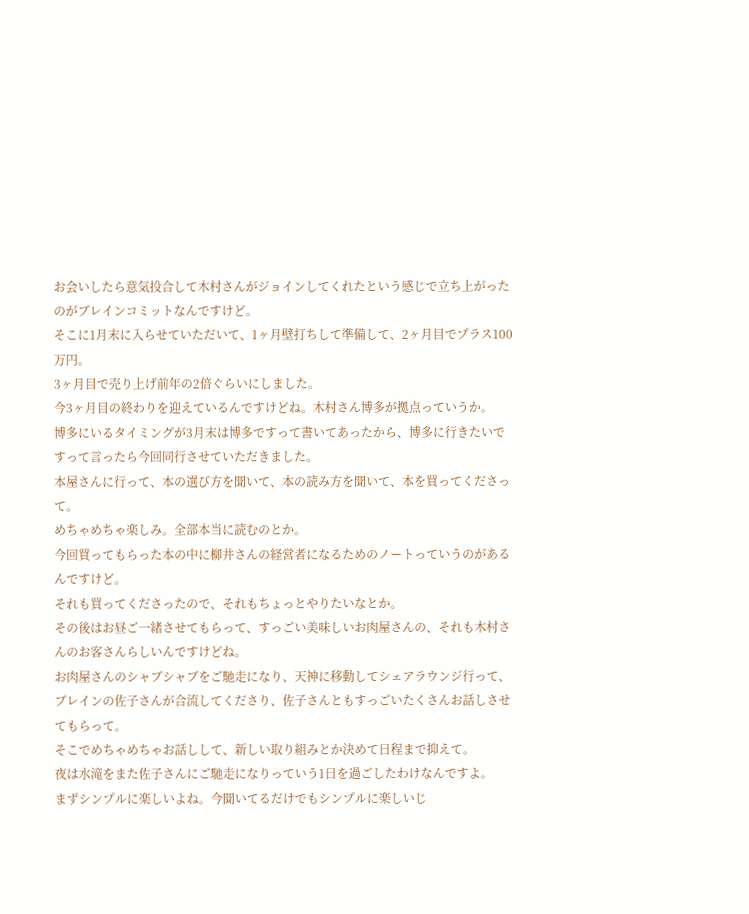お会いしたら意気投合して木村さんがジョインしてくれたという感じで立ち上がったのがブレインコミットなんですけど。
そこに1月末に入らせていただいて、1ヶ月壁打ちして準備して、2ヶ月目でプラス100万円。
3ヶ月目で売り上げ前年の2倍ぐらいにしました。
今3ヶ月目の終わりを迎えているんですけどね。木村さん博多が拠点っていうか。
博多にいるタイミングが3月末は博多ですって書いてあったから、博多に行きたいですって言ったら今回同行させていただきました。
本屋さんに行って、本の選び方を聞いて、本の読み方を聞いて、本を買ってくださって。
めちゃめちゃ楽しみ。全部本当に読むのとか。
今回買ってもらった本の中に柳井さんの経営者になるためのノートっていうのがあるんですけど。
それも買ってくださったので、それもちょっとやりたいなとか。
その後はお昼ご一緒させてもらって、すっごい美味しいお肉屋さんの、それも木村さんのお客さんらしいんですけどね。
お肉屋さんのシャブシャブをご馳走になり、天神に移動してシェアラウンジ行って、ブレインの佐子さんが合流してくださり、佐子さんともすっごいたくさんお話しさせてもらって。
そこでめちゃめちゃお話しして、新しい取り組みとか決めて日程まで抑えて。
夜は水滝をまた佐子さんにご馳走になりっていう1日を過ごしたわけなんですよ。
まずシンプルに楽しいよね。今聞いてるだけでもシンプルに楽しいじ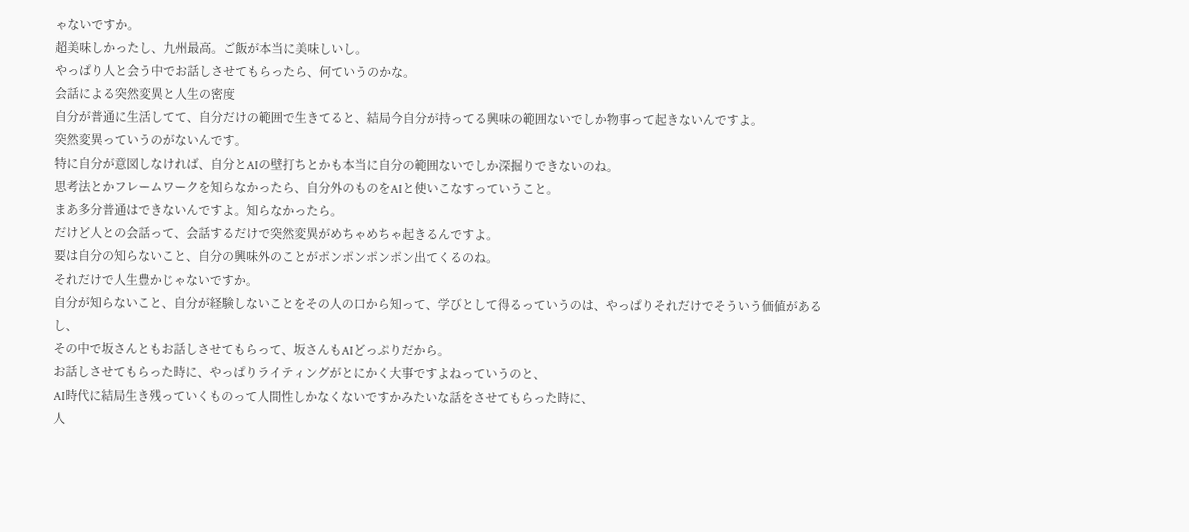ゃないですか。
超美味しかったし、九州最高。ご飯が本当に美味しいし。
やっぱり人と会う中でお話しさせてもらったら、何ていうのかな。
会話による突然変異と人生の密度
自分が普通に生活してて、自分だけの範囲で生きてると、結局今自分が持ってる興味の範囲ないでしか物事って起きないんですよ。
突然変異っていうのがないんです。
特に自分が意図しなければ、自分とAIの壁打ちとかも本当に自分の範囲ないでしか深掘りできないのね。
思考法とかフレームワークを知らなかったら、自分外のものをAIと使いこなすっていうこと。
まあ多分普通はできないんですよ。知らなかったら。
だけど人との会話って、会話するだけで突然変異がめちゃめちゃ起きるんですよ。
要は自分の知らないこと、自分の興味外のことがポンポンポンポン出てくるのね。
それだけで人生豊かじゃないですか。
自分が知らないこと、自分が経験しないことをその人の口から知って、学びとして得るっていうのは、やっぱりそれだけでそういう価値があるし、
その中で坂さんともお話しさせてもらって、坂さんもAIどっぷりだから。
お話しさせてもらった時に、やっぱりライティングがとにかく大事ですよねっていうのと、
AI時代に結局生き残っていくものって人間性しかなくないですかみたいな話をさせてもらった時に、
人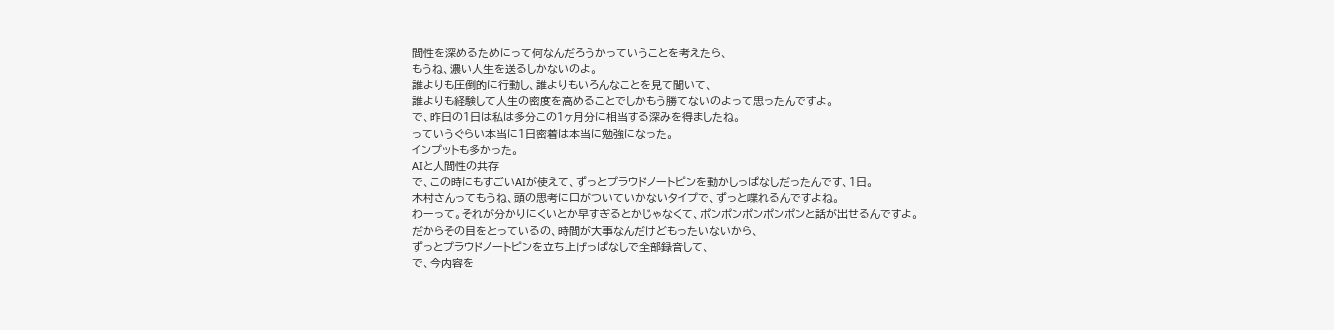間性を深めるためにって何なんだろうかっていうことを考えたら、
もうね、濃い人生を送るしかないのよ。
誰よりも圧倒的に行動し、誰よりもいろんなことを見て聞いて、
誰よりも経験して人生の密度を高めることでしかもう勝てないのよって思ったんですよ。
で、昨日の1日は私は多分この1ヶ月分に相当する深みを得ましたね。
っていうぐらい本当に1日密着は本当に勉強になった。
インプットも多かった。
AIと人間性の共存
で、この時にもすごいAIが使えて、ずっとプラウドノートピンを動かしっぱなしだったんです、1日。
木村さんってもうね、頭の思考に口がついていかないタイプで、ずっと喋れるんですよね。
わーって。それが分かりにくいとか早すぎるとかじゃなくて、ポンポンポンポンポンと話が出せるんですよ。
だからその目をとっているの、時間が大事なんだけどもったいないから、
ずっとプラウドノートピンを立ち上げっぱなしで全部録音して、
で、今内容を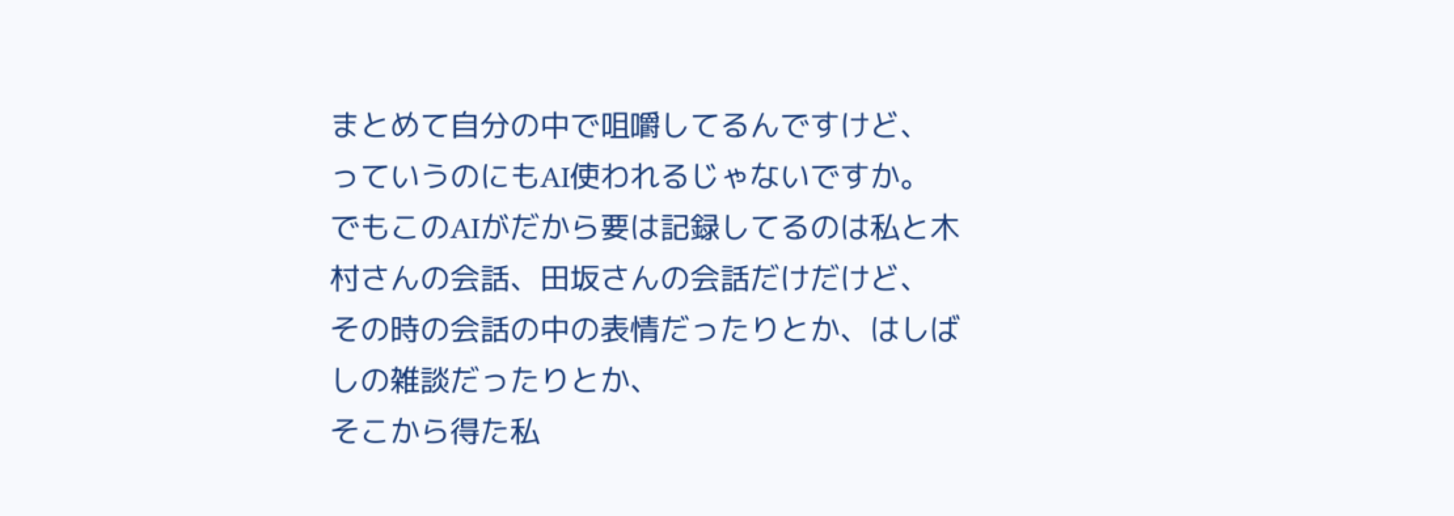まとめて自分の中で咀嚼してるんですけど、
っていうのにもAI使われるじゃないですか。
でもこのAIがだから要は記録してるのは私と木村さんの会話、田坂さんの会話だけだけど、
その時の会話の中の表情だったりとか、はしばしの雑談だったりとか、
そこから得た私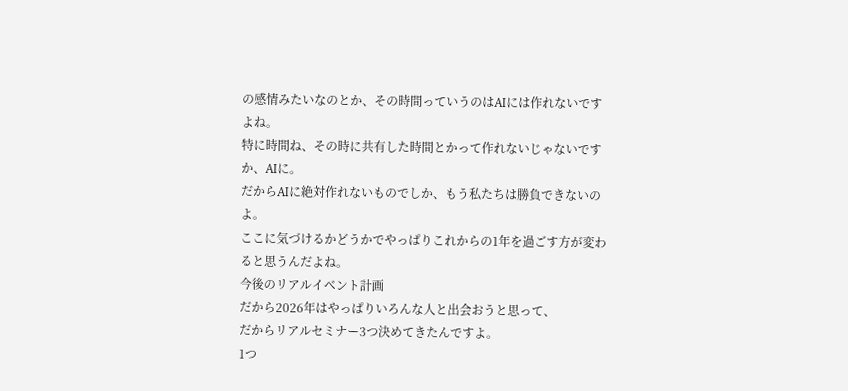の感情みたいなのとか、その時間っていうのはAIには作れないですよね。
特に時間ね、その時に共有した時間とかって作れないじゃないですか、AIに。
だからAIに絶対作れないものでしか、もう私たちは勝負できないのよ。
ここに気づけるかどうかでやっぱりこれからの1年を過ごす方が変わると思うんだよね。
今後のリアルイベント計画
だから2026年はやっぱりいろんな人と出会おうと思って、
だからリアルセミナー3つ決めてきたんですよ。
1つ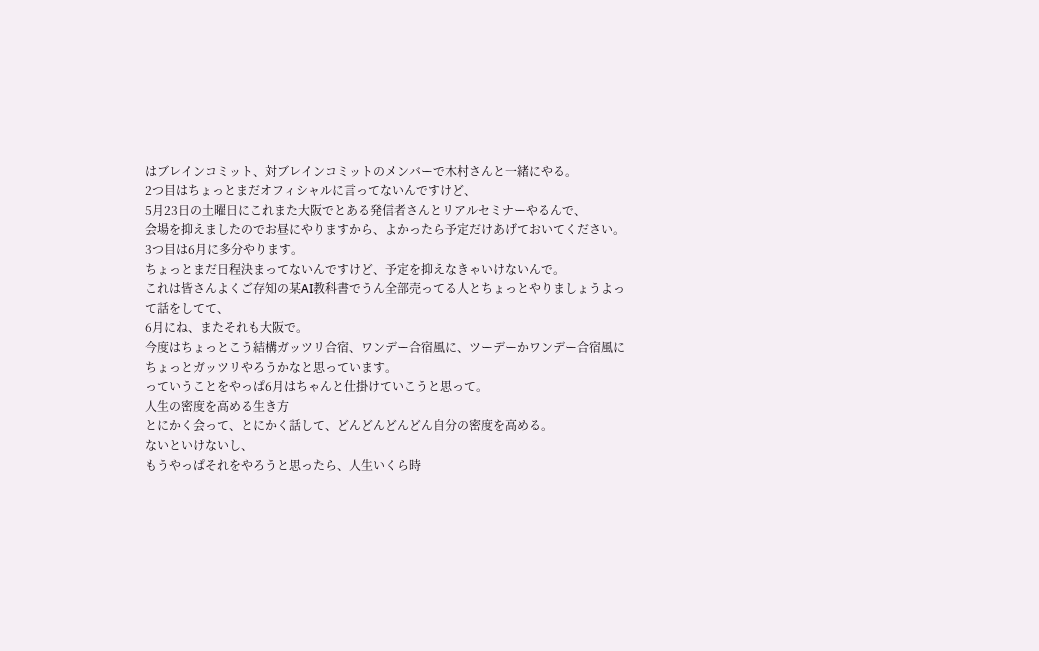はブレインコミット、対ブレインコミットのメンバーで木村さんと一緒にやる。
2つ目はちょっとまだオフィシャルに言ってないんですけど、
5月23日の土曜日にこれまた大阪でとある発信者さんとリアルセミナーやるんで、
会場を抑えましたのでお昼にやりますから、よかったら予定だけあげておいてください。
3つ目は6月に多分やります。
ちょっとまだ日程決まってないんですけど、予定を抑えなきゃいけないんで。
これは皆さんよくご存知の某AI教科書でうん全部売ってる人とちょっとやりましょうよって話をしてて、
6月にね、またそれも大阪で。
今度はちょっとこう結構ガッツリ合宿、ワンデー合宿風に、ツーデーかワンデー合宿風にちょっとガッツリやろうかなと思っています。
っていうことをやっぱ6月はちゃんと仕掛けていこうと思って。
人生の密度を高める生き方
とにかく会って、とにかく話して、どんどんどんどん自分の密度を高める。
ないといけないし、
もうやっぱそれをやろうと思ったら、人生いくら時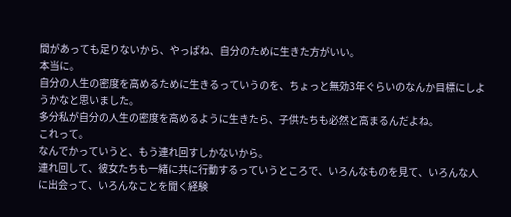間があっても足りないから、やっぱね、自分のために生きた方がいい。
本当に。
自分の人生の密度を高めるために生きるっていうのを、ちょっと無効3年ぐらいのなんか目標にしようかなと思いました。
多分私が自分の人生の密度を高めるように生きたら、子供たちも必然と高まるんだよね。
これって。
なんでかっていうと、もう連れ回すしかないから。
連れ回して、彼女たちも一緒に共に行動するっていうところで、いろんなものを見て、いろんな人に出会って、いろんなことを聞く経験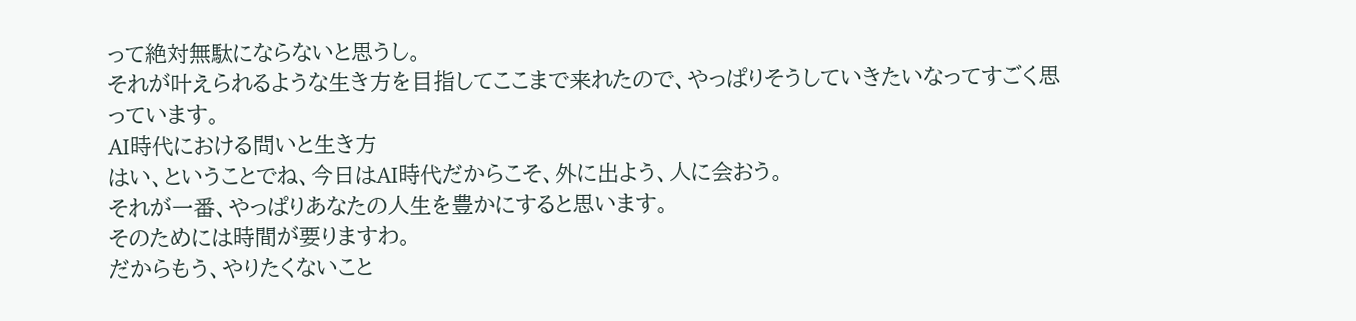って絶対無駄にならないと思うし。
それが叶えられるような生き方を目指してここまで来れたので、やっぱりそうしていきたいなってすごく思っています。
AI時代における問いと生き方
はい、ということでね、今日はAI時代だからこそ、外に出よう、人に会おう。
それが一番、やっぱりあなたの人生を豊かにすると思います。
そのためには時間が要りますわ。
だからもう、やりたくないこと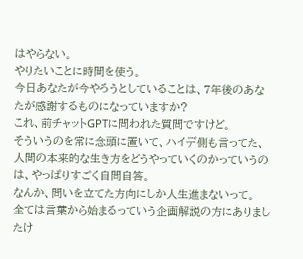はやらない。
やりたいことに時間を使う。
今日あなたが今やろうとしていることは、7年後のあなたが感謝するものになっていますか?
これ、前チャットGPTに問われた質問ですけど。
そういうのを常に念頭に置いて、ハイデ側も言ってた、人間の本来的な生き方をどうやっていくのかっていうのは、やっぱりすごく自問自答。
なんか、問いを立てた方向にしか人生進まないって。
全ては言葉から始まるっていう企画解説の方にありましたけ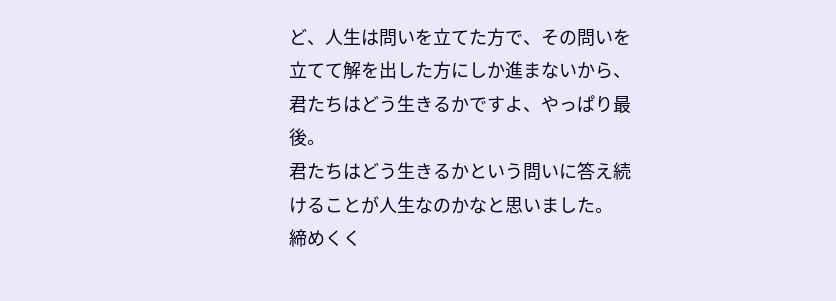ど、人生は問いを立てた方で、その問いを立てて解を出した方にしか進まないから、
君たちはどう生きるかですよ、やっぱり最後。
君たちはどう生きるかという問いに答え続けることが人生なのかなと思いました。
締めくく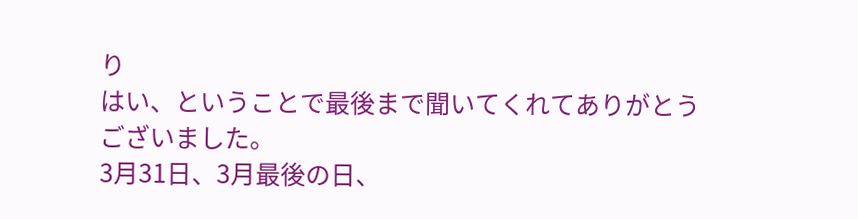り
はい、ということで最後まで聞いてくれてありがとうございました。
3月31日、3月最後の日、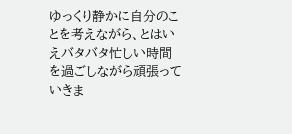ゆっくり静かに自分のことを考えながら、とはいえバタバタ忙しい時間を過ごしながら頑張っていきま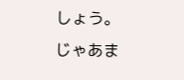しょう。
じゃあま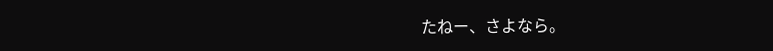たねー、さよなら。